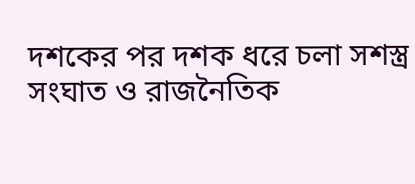দশকের পর দশক ধরে চলা সশস্ত্র সংঘাত ও রাজনৈতিক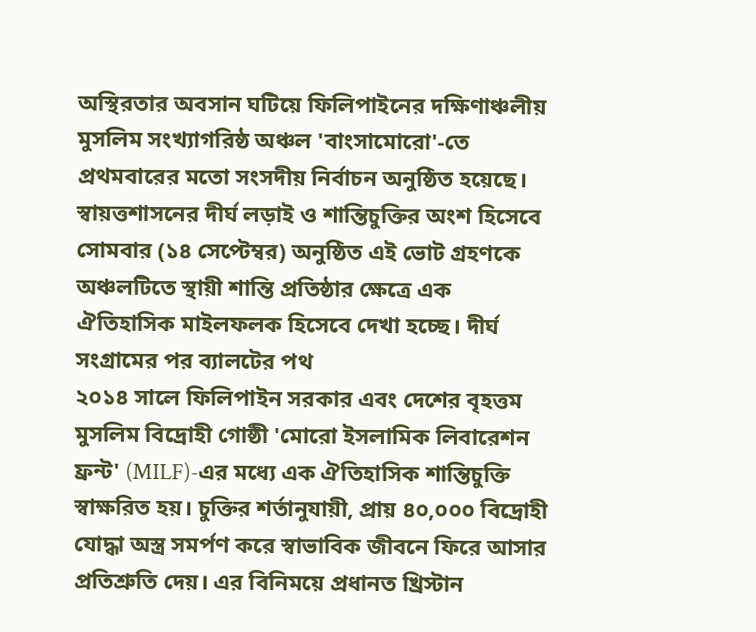অস্থিরতার অবসান ঘটিয়ে ফিলিপাইনের দক্ষিণাঞ্চলীয় মুসলিম সংখ্যাগরিষ্ঠ অঞ্চল 'বাংসামোরো'-তে প্রথমবারের মতো সংসদীয় নির্বাচন অনুষ্ঠিত হয়েছে। স্বায়ত্তশাসনের দীর্ঘ লড়াই ও শান্তিচুক্তির অংশ হিসেবে সোমবার (১৪ সেপ্টেম্বর) অনুষ্ঠিত এই ভোট গ্রহণকে অঞ্চলটিতে স্থায়ী শান্তি প্রতিষ্ঠার ক্ষেত্রে এক ঐতিহাসিক মাইলফলক হিসেবে দেখা হচ্ছে। দীর্ঘ সংগ্রামের পর ব্যালটের পথ
২০১৪ সালে ফিলিপাইন সরকার এবং দেশের বৃহত্তম মুসলিম বিদ্রোহী গোষ্ঠী 'মোরো ইসলামিক লিবারেশন ফ্রন্ট' (MILF)-এর মধ্যে এক ঐতিহাসিক শান্তিচুক্তি স্বাক্ষরিত হয়। চুক্তির শর্তানুযায়ী, প্রায় ৪০,০০০ বিদ্রোহী যোদ্ধা অস্ত্র সমর্পণ করে স্বাভাবিক জীবনে ফিরে আসার প্রতিশ্রুতি দেয়। এর বিনিময়ে প্রধানত খ্রিস্টান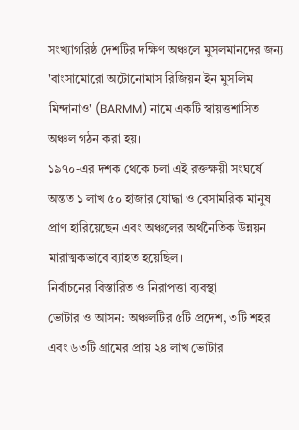সংখ্যাগরিষ্ঠ দেশটির দক্ষিণ অঞ্চলে মুসলমানদের জন্য 'বাংসামোরো অটোনোমাস রিজিয়ন ইন মুসলিম মিন্দানাও' (BARMM) নামে একটি স্বায়ত্তশাসিত অঞ্চল গঠন করা হয়।
১৯৭০-এর দশক থেকে চলা এই রক্তক্ষয়ী সংঘর্ষে অন্তত ১ লাখ ৫০ হাজার যোদ্ধা ও বেসামরিক মানুষ প্রাণ হারিয়েছেন এবং অঞ্চলের অর্থনৈতিক উন্নয়ন মারাত্মকভাবে ব্যাহত হয়েছিল।
নির্বাচনের বিস্তারিত ও নিরাপত্তা ব্যবস্থা
ভোটার ও আসন: অঞ্চলটির ৫টি প্রদেশ, ৩টি শহর এবং ৬৩টি গ্রামের প্রায় ২৪ লাখ ভোটার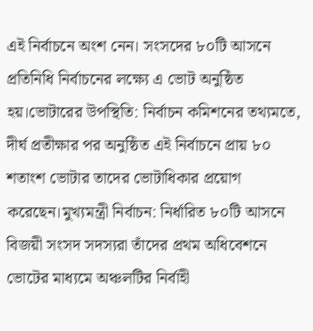এই নির্বাচনে অংশ নেন। সংসদের ৮০টি আসনে প্রতিনিধি নির্বাচনের লক্ষ্যে এ ভোট অনুষ্ঠিত হয়।ভোটারের উপস্থিতি: নির্বাচন কমিশনের তথ্যমতে, দীর্ঘ প্রতীক্ষার পর অনুষ্ঠিত এই নির্বাচনে প্রায় ৮০ শতাংশ ভোটার তাদের ভোটাধিকার প্রয়োগ করেছেন।মুখ্যমন্ত্রী নির্বাচন: নির্ধারিত ৮০টি আসনে বিজয়ী সংসদ সদস্যরা তাঁদের প্রথম অধিবেশনে ভোটের মাধ্যমে অঞ্চলটির নির্বাহী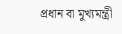প্রধান বা মুখ্যমন্ত্রী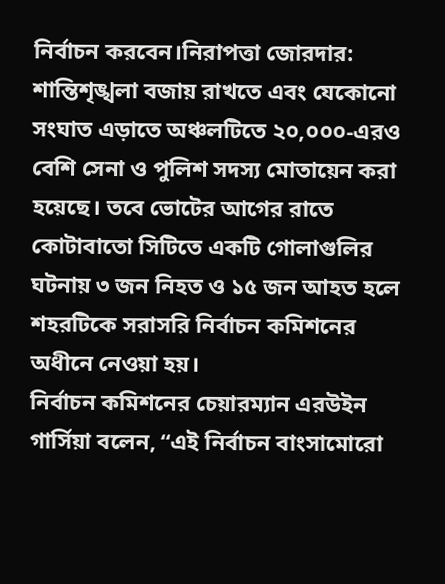নির্বাচন করবেন।নিরাপত্তা জোরদার: শান্তিশৃঙ্খলা বজায় রাখতে এবং যেকোনো সংঘাত এড়াতে অঞ্চলটিতে ২০,০০০-এরও বেশি সেনা ও পুলিশ সদস্য মোতায়েন করা হয়েছে। তবে ভোটের আগের রাতে কোটাবাতো সিটিতে একটি গোলাগুলির ঘটনায় ৩ জন নিহত ও ১৫ জন আহত হলে শহরটিকে সরাসরি নির্বাচন কমিশনের অধীনে নেওয়া হয়।
নির্বাচন কমিশনের চেয়ারম্যান এরউইন গার্সিয়া বলেন, “এই নির্বাচন বাংসামোরো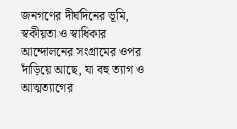জনগণের দীর্ঘদিনের ভূমি, স্বকীয়তা ও স্বাধিকার আন্দোলনের সংগ্রামের ওপর দাঁড়িয়ে আছে, যা বহু ত্যাগ ও আত্মত্যাগের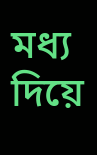মধ্য দিয়ে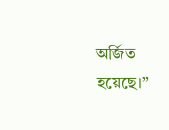অর্জিত হয়েছে।”